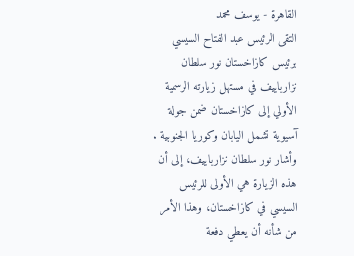القاهرة - يوسف محمد
التقى الرئيس عبد الفتاح السيسي برئيس كازاخستان نور سلطان نزارباييف في مستهل زيارته الرسمية الأولي إلى كازاخستان ضمن جولة آسيوية تشمل اليابان وكوريا الجنوبية .
وأشار نور سلطان نزارباييف، إلى أن هذه الزيارة هي الأولى للرئيس السيسي في كازاخستان، وهذا الأمر من شأنه أن يعطي دفعة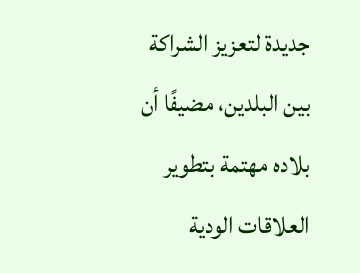جديدة لتعزيز الشراكة بين البلدين، مضيفًا أن بلاده مهتمة بتطوير العلاقات الودية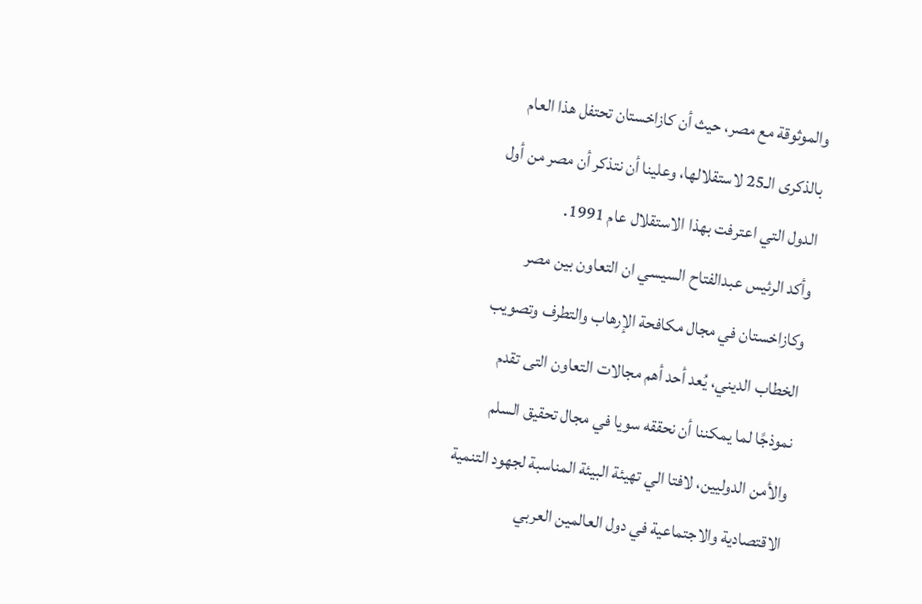والموثوقة مع مصر، حيث أن كازاخستان تحتفل هذا العام بالذكرى الـ25 لاستقلالها، وعلينا أن نتذكر أن مصر من أول الدول التي اعترفت بهذا الاستقلال عام 1991.
وأكد الرئيس عبدالفتاح السيسي ان التعاون بين مصر وكازاخستان في مجال مكافحة الإرهاب والتطرف وتصويب الخطاب الديني، يُعد أحد أهم مجالات التعاون التى تقدم نموذجًا لما يمكننا أن نحققه سويا في مجال تحقيق السلم والأمن الدوليين، لافتا الي تهيئة البيئة المناسبة لجهود التنمية الاقتصادية والاجتماعية في دول العالمين العربي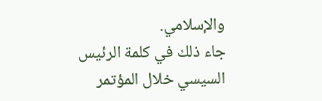والإسلامي.
جاء ذلك في كلمة الرئيس السيسي خلال المؤتمر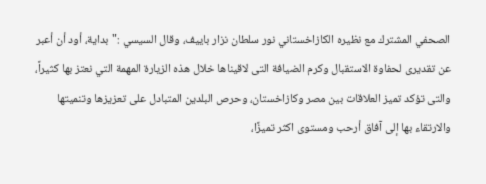الصحفي المشترك مع نظيره الكازاخستاني نور سلطان نزار باييف، وقال السيسي :"بداية، أود أن أعبر عن تقديرى لحفاوة الاستقبال وكرم الضيافة التى لاقيناها خلال هذه الزيارة المهمة التي نعتز بها كثيراً، والتى تؤكد تميز العلاقات بين مصر وكازاخستان، وحرص البلدين المتبادل على تعزيزها وتنميتها والارتقاء بها إلى آفاق أرحب ومستوى اكثر تميزًا،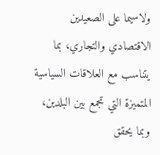ولاسيما على الصعيدين الاقتصادي والتجاري، بما يتناسب مع العلاقات السياسية المتميزة التي تجمع بين البلدين، وبما يحقق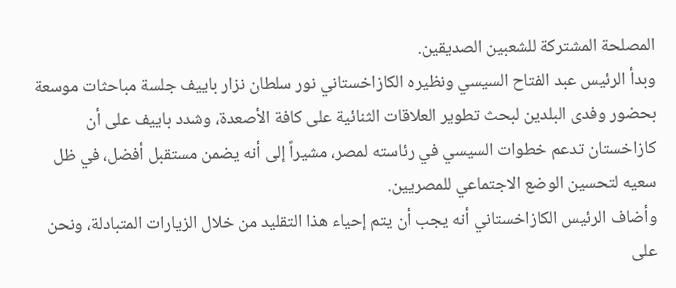المصلحة المشتركة للشعبين الصديقين.
وبدأ الرئيس عبد الفتاح السيسي ونظيره الكازاخستاني نور سلطان نزار باييف جلسة مباحثات موسعة بحضور وفدى البلدين لبحث تطوير العلاقات الثنائية على كافة الأصعدة، وشدد باييف على أن كازاخستان تدعم خطوات السيسي في رئاسته لمصر، مشيراً إلى أنه يضمن مستقبل أفضل، في ظل سعيه لتحسين الوضع الاجتماعي للمصريين.
وأضاف الرئيس الكازاخستاني أنه يجب أن يتم إحياء هذا التقليد من خلال الزيارات المتبادلة، ونحن على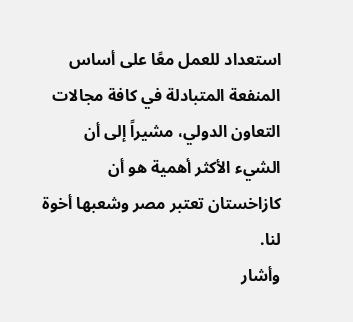استعداد للعمل معًا على أساس المنفعة المتبادلة في كافة مجالات التعاون الدولي، مشيراً إلى أن الشيء الأكثر أهمية هو أن كازاخستان تعتبر مصر وشعبها أخوة لنا.
وأشار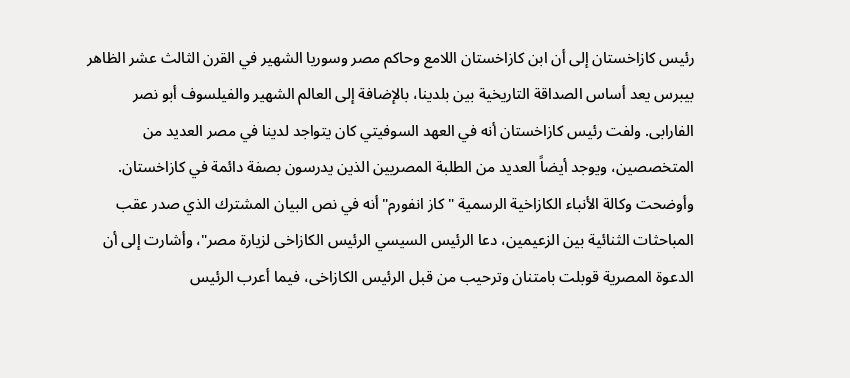رئيس كازاخستان إلى أن ابن كازاخستان اللامع وحاكم مصر وسوريا الشهير في القرن الثالث عشر الظاهر بيبرس يعد أساس الصداقة التاريخية بين بلدينا، بالإضافة إلى العالم الشهير والفيلسوف أبو نصر الفارابى. ولفت رئيس كازاخستان أنه في العهد السوفيتي كان يتواجد لدينا في مصر العديد من المتخصصين، ويوجد أيضاً العديد من الطلبة المصريين الذين يدرسون بصفة دائمة في كازاخستان.
وأوضحت وكالة الأنباء الكازاخية الرسمية "كاز انفورم" أنه في نص البيان المشترك الذي صدر عقب المباحثات الثنائية بين الزعيمين، دعا الرئيس السيسي الرئيس الكازاخى لزيارة مصر"، وأشارت إلى أن الدعوة المصرية قوبلت بامتنان وترحيب من قبل الرئيس الكازاخى، فيما أعرب الرئيس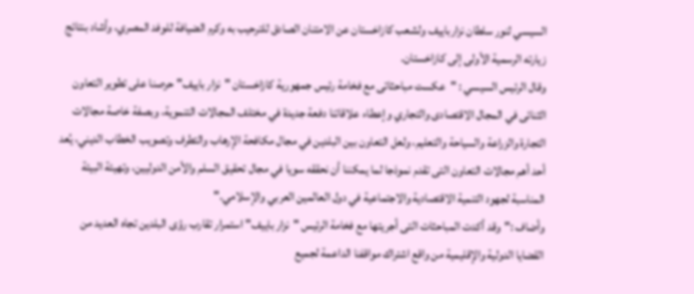السيسي لنور سلطان نزارباييف ولشعب كازاخستان عن الامتنان الصادق للترحيب به وكرم الضيافة للوفد المصري، وأشاد بنتائج زيارته الرسمية الأولى إلى كازاخستان.
وقال الرئيس السيسي : "عكست مباحثاتى مع فخامة رئيس جمهورية كازاخستان "نزار باييف" حرصنا على تطوير التعاون الثنائى في المجال الاقتصادى والتجاري وإعطاء علاقاتنا دفعة جديدة في مختلف المجالات التنموية، وبصفة خاصة مجالات التجارة والزراعة والسياحة والتعليم، ولعل التعاون بين البلدين في مجال مكافحة الإرهاب والتطرف وتصويب الخطاب الديني، يُعد أحد أهم مجالات التعاون التى تقدم نموذجا لما يمكننا أن نحققه سويا في مجال تحقيق السلم والأمن الدوليين، وتهيئة البيئة المناسبة لجهود التنمية الاقتصادية والاجتماعية في دول العالمين العربي والإسلامي."
وأضاف :"وقد أكدت المباحثات التى أجريتها مع فخامة الرئيس "نزار باييف" استمرار تقارب رؤى البلدين تجاه العديد من القضايا الدولية والإقليمية من واقع اشتراك مواقفنا الداعمة لجميع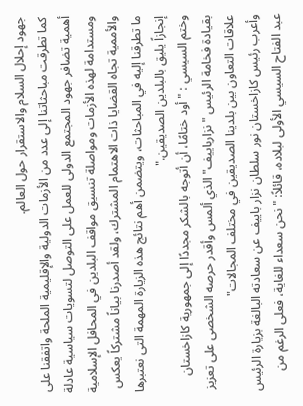جهود إحلال السلام والاستقرار حول العالم.
كما تطرقت مباحثاتنا إلى عدد من الأزمات الدولية والإقليمية الملحة واتفقنا على أهمية تضافر جهود المجتمع الدولى للعمل على التوصل لتسويات سياسية عادلة ومستدامة لهذه الأزمات ومواصلة تنسيق مواقف البلدين في المحافل الإسلامية والأممية تجاه القضايا ذات الاهتمام المشترك، ولقد أصدرنا بياناً مشتركاً يعكس ما تطرقنا إليه في المباحثات، ويتضمن أهم نتائج هذه الزيارة المهمة التى نعتبرها إنجازاً يليق بالبلدين الصديقين."
وختم السيسي : "أود ختامًا، أن أتوجه بالشكر مجددًا إلى جمهورية كازاخستان بقيادة فخامة الرئيس "نزارباييف" الذي ألمس وأقدر حرصه الشخصى على تعزيز علاقات التعاون بين بلدينا الصديقين في مختلف المجالات"
وأعرب رئيس كازاخستان نور سلطان نزار باييف عن سعادته البالغة بزيارة الرئيس عبد الفتاح السيسي الأولى لبلاده، قائلاً: "نحن سعداء للغاية، فعلى الرغم من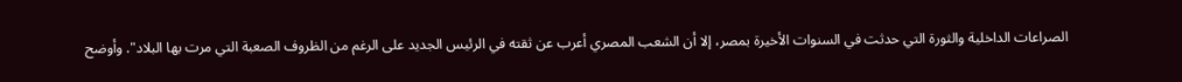الصراعات الداخلية والثورة التي حدثت في السنوات الأخيرة بمصر، إلا أن الشعب المصري أعرب عن ثقته في الرئيس الجديد على الرغم من الظروف الصعبة التي مرت بها البلاد". وأوضح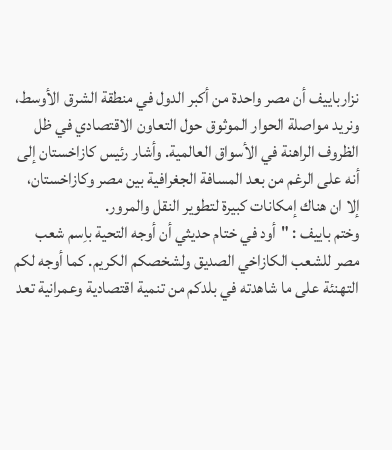نزارباييف أن مصر واحدة من أكبر الدول في منطقة الشرق الأوسط، ونريد مواصلة الحوار الموثوق حول التعاون الاقتصادي في ظل الظروف الراهنة في الأسواق العالمية. وأشار رئيس كازاخستان إلى أنه على الرغم من بعد المسافة الجغرافية بين مصر وكازاخستان، إلا ان هناك إمكانات كبيرة لتطوير النقل والمرور.
وختم باييف : "أود في ختام حديثي أن أوجه التحية باِسم شعب مصر للشعب الكازاخي الصديق ولشخصكم الكريم. كما أوجه لكم التهنئة على ما شاهدته في بلدكم من تنمية اقتصادية وعمرانية تعد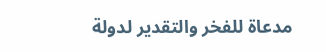مدعاة للفخر والتقدير لدولة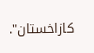كازاخستان".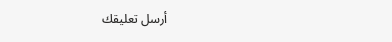أرسل تعليقك